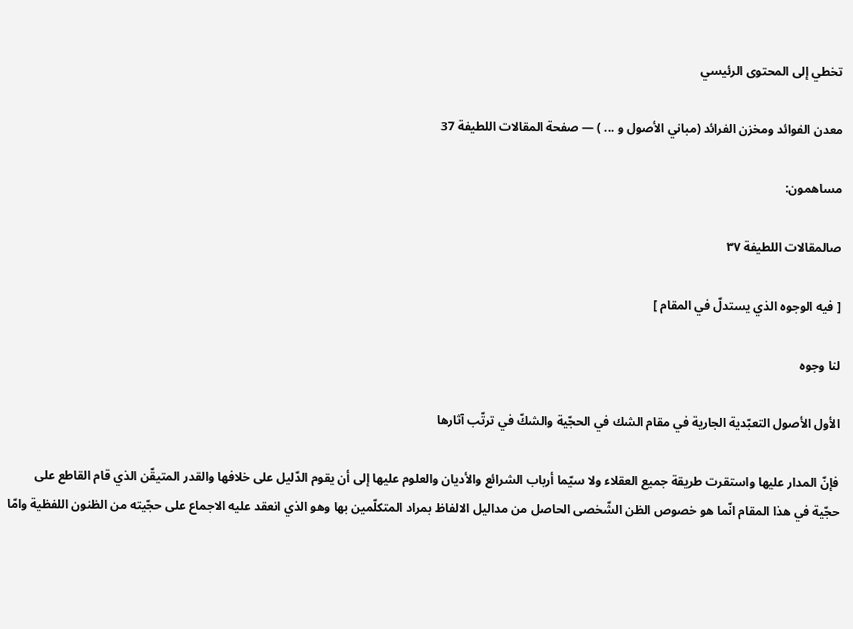تخطي إلى المحتوى الرئيسي

معدن الفوائد ومخزن الفرائد (مباني الأصول و ... ) — صفحة المقالات اللطيفة 37

مساهمون:

صالمقالات اللطيفة ٣٧

[ فيه الوجوه الذي يستدلّ في المقام ]

لنا وجوه

الأول الأصول التعبّدية الجارية في مقام الشك في الحجّية والشكّ في ترتّب آثارها

فإنّ المدار عليها واستقرت طريقة جميع العقلاء ولا سيّما أرباب الشرائع والأديان والعلوم عليها إلى أن يقوم الدّليل على خلافها والقدر المتيقّن الذي قام القاطع على حجّية في هذا المقام انّما هو خصوص الظن الشّخصى الحاصل من مداليل الالفاظ بمراد المتكلّمين بها وهو الذي انعقد عليه الاجماع على حجّيته من الظنون اللفظية وامّا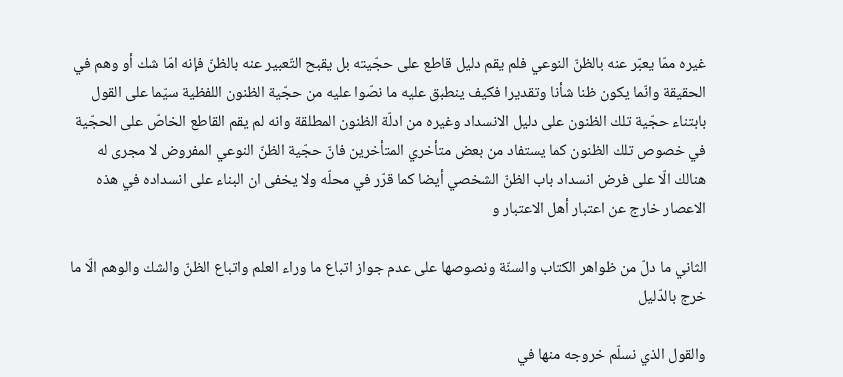غيره ممّا يعبّر عنه بالظنّ النوعي فلم يقم دليل قاطع على حجّيته بل يقبح التّعبير عنه بالظنّ فإنه امّا شك أو وهم في الحقيقة وانّما يكون ظنا شأنا وتقديرا فكيف ينطبق عليه ما نصّوا عليه من حجّية الظنون اللفظية سيّما على القول بابتناء حجّية تلك الظنون على دليل الانسداد وغيره من ادلّة الظنون المطلقة وانه لم يقم القاطع الخاصّ على الحجّية في خصوص تلك الظنون كما يستفاد من بعض متأخري المتأخرين فانّ حجّية الظنّ النوعي المفروض لا مجرى له هنالك الّا على فرض انسداد باب الظنّ الشخصي أيضا كما قرّر في محلّه ولا يخفى ان البناء على انسداده في هذه الاعصار خارج عن اعتبار أهل الاعتبار و

الثاني ما دلّ من ظواهر الكتاب والسنّة ونصوصها على عدم جواز اتباع ما وراء العلم واتباع الظنّ والشك والوهم الّا ما خرج بالدّليل

والقول الذي نسلّم خروجه منها في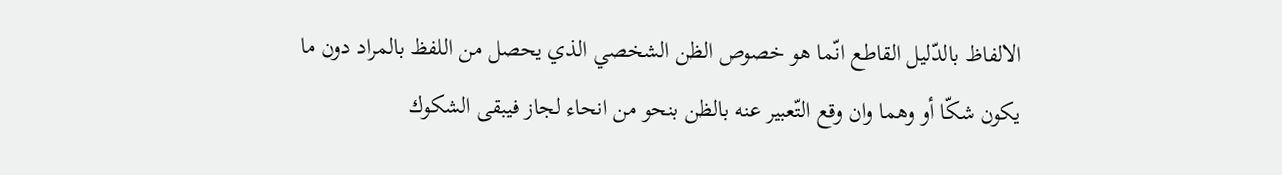الالفاظ بالدّليل القاطع انّما هو خصوص الظن الشخصي الذي يحصل من اللفظ بالمراد دون ما يكون شكّا أو وهما وان وقع التّعبير عنه بالظن بنحو من انحاء لجاز فيبقى الشكوك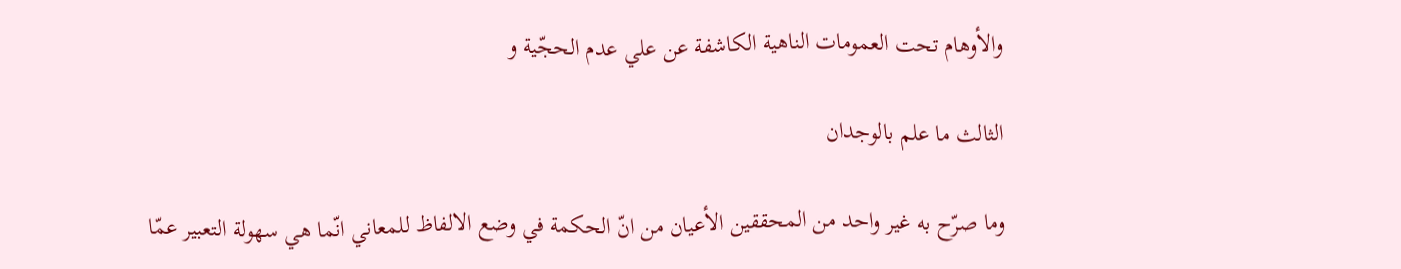والأوهام تحت العمومات الناهية الكاشفة عن علي عدم الحجّية و

الثالث ما علم بالوجدان

وما صرّح به غير واحد من المحققين الأعيان من انّ الحكمة في وضع الالفاظ للمعاني انّما هي سهولة التعبير عمّا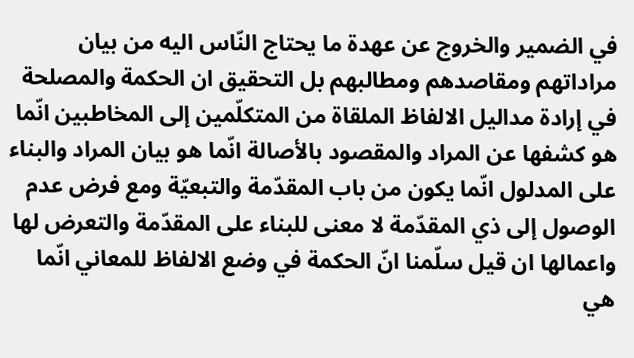في الضمير والخروج عن عهدة ما يحتاج النّاس اليه من بيان مراداتهم ومقاصدهم ومطالبهم بل التحقيق ان الحكمة والمصلحة في إرادة مداليل الالفاظ الملقاة من المتكلّمين إلى المخاطبين انّما هو كشفها عن المراد والمقصود بالأصالة انّما هو بيان المراد والبناء على المدلول انّما يكون من باب المقدّمة والتبعيّة ومع فرض عدم الوصول إلى ذي المقدّمة لا معنى للبناء على المقدّمة والتعرض لها واعمالها ان قيل سلّمنا انّ الحكمة في وضع الالفاظ للمعاني انّما هي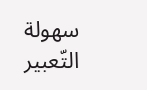سهولة التّعبير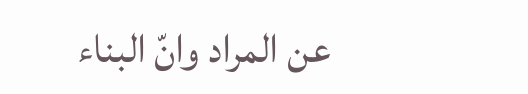عن المراد وانّ البناء